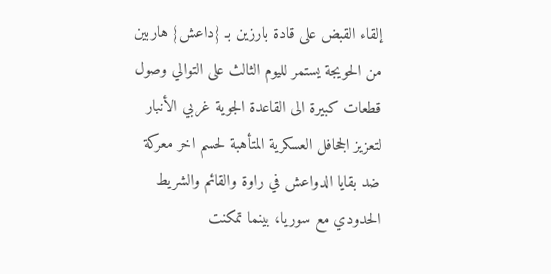إلقاء القبض على قادة بارزين بـ {داعش} هاربين من الحويجة يستمر لليوم الثالث على التوالي وصول قطعات كبيرة الى القاعدة الجوية غربي الأنبار لتعزيز الجحافل العسكرية المتأهبة لحسم اخر معركة ضد بقايا الدواعش في راوة والقائم والشريط الحدودي مع سوريا، بينما تمكنت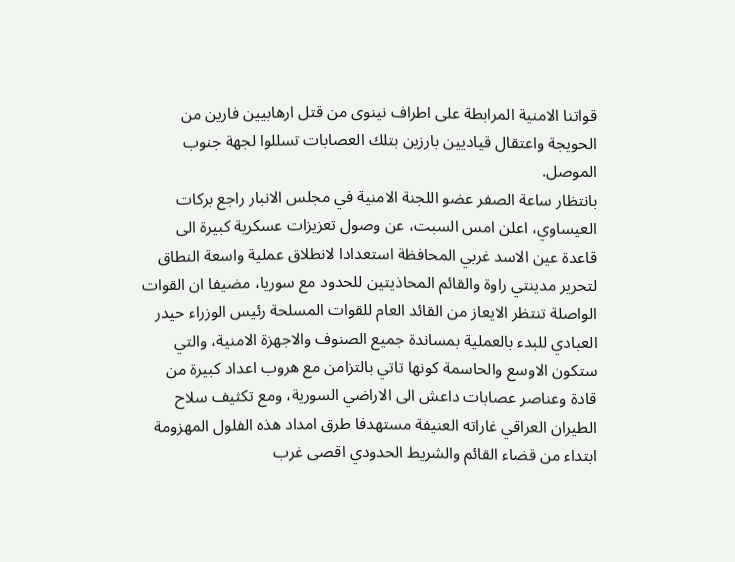قواتنا الامنية المرابطة على اطراف نينوى من قتل ارهابيين فارين من الحويجة واعتقال قياديين بارزين بتلك العصابات تسللوا لجهة جنوب الموصل.
بانتظار ساعة الصفر عضو اللجنة الامنية في مجلس الانبار راجع بركات العيساوي، اعلن امس السبت، عن وصول تعزيزات عسكرية كبيرة الى قاعدة عين الاسد غربي المحافظة استعدادا لانطلاق عملية واسعة النطاق لتحرير مدينتي راوة والقائم المحاذيتين للحدود مع سوريا، مضيفا ان القوات الواصلة تنتظر الايعاز من القائد العام للقوات المسلحة رئيس الوزراء حيدر العبادي للبدء بالعملية بمساندة جميع الصنوف والاجهزة الامنية، والتي ستكون الاوسع والحاسمة كونها تاتي بالتزامن مع هروب اعداد كبيرة من قادة وعناصر عصابات داعش الى الاراضي السورية، ومع تكثيف سلاح الطيران العراقي غاراته العنيفة مستهدفا طرق امداد هذه الفلول المهزومة ابتداء من قضاء القائم والشريط الحدودي اقصى غرب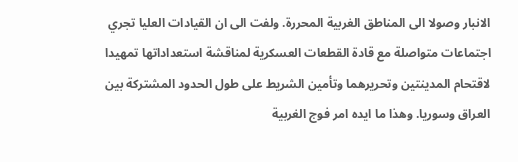الانبار وصولا الى المناطق الغربية المحررة. ولفت الى ان القيادات العليا تجري اجتماعات متواصلة مع قادة القطعات العسكرية لمناقشة استعداداتها تمهيدا لاقتحام المدينتين وتحريرهما وتأمين الشريط على طول الحدود المشتركة بين العراق وسوريا. وهذا ما ايده امر فوج الغربية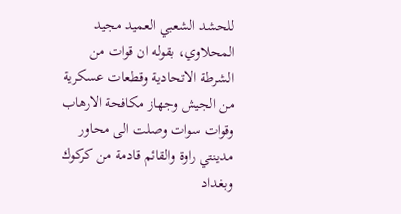للحشد الشعبي العميد مجيد المحلاوي، بقوله ان قوات من الشرطة الاتحادية وقطعات عسكرية من الجيش وجهاز مكافحة الارهاب وقوات سوات وصلت الى محاور مدينتي راوة والقائم قادمة من كركوك وبغداد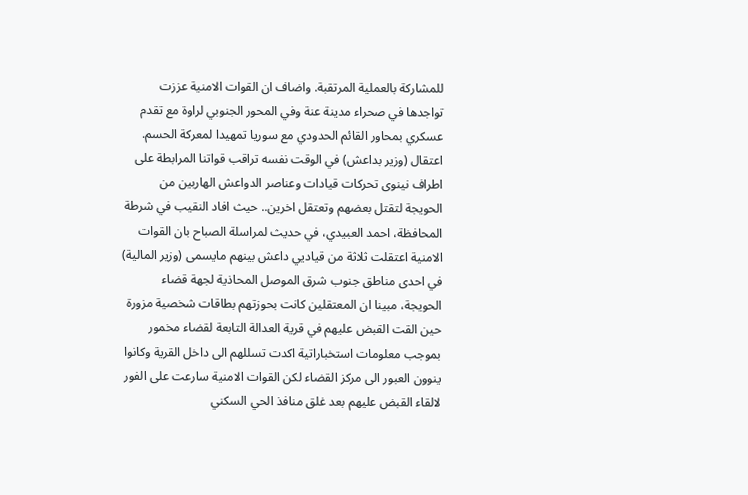للمشاركة بالعملية المرتقبة. واضاف ان القوات الامنية عززت تواجدها في صحراء مدينة عنة وفي المحور الجنوبي لراوة مع تقدم عسكري بمحاور القائم الحدودي مع سوريا تمهيدا لمعركة الحسم.
اعتقال (وزير بداعش) في الوقت نفسه تراقب قواتنا المرابطة على اطراف نينوى تحركات قيادات وعناصر الدواعش الهاربين من الحويجة لتقتل بعضهم وتعتقل اخرين.. حيث افاد النقيب في شرطة المحافظة، احمد العبيدي، في حديث لمراسلة الصباح بان القوات الامنية اعتقلت ثلاثة من قياديي داعش بينهم مايسمى (وزير المالية) في احدى مناطق جنوب شرق الموصل المحاذية لجهة قضاء الحويجة، مبينا ان المعتقلين كانت بحوزتهم بطاقات شخصية مزورة حين القت القبض عليهم في قرية العدالة التابعة لقضاء مخمور بموجب معلومات استخباراتية اكدت تسللهم الى داخل القرية وكانوا ينوون العبور الى مركز القضاء لكن القوات الامنية سارعت على الفور لالقاء القبض عليهم بعد غلق منافذ الحي السكني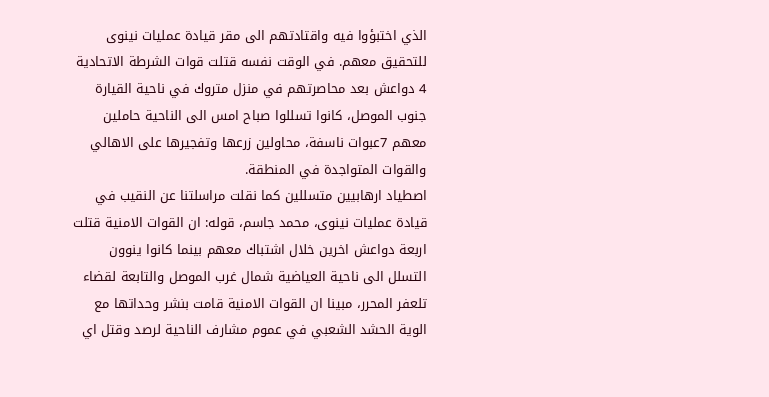الذي اختبؤوا فيه واقتادتهم الى مقر قيادة عمليات نينوى للتحقيق معهم. في الوقت نفسه قتلت قوات الشرطة الاتحادية 4 دواعش بعد محاصرتهم في منزل متروك في ناحية القيارة جنوب الموصل، كانوا تسللوا صباح امس الى الناحية حاملين معهم 7عبوات ناسفة، محاولين زرعها وتفجيرها على الاهالي والقوات المتواجدة في المنطقة.
اصطياد ارهابيين متسللين كما نقلت مراسلتنا عن النقيب في قيادة عمليات نينوى، محمد جاسم، قوله: ان القوات الامنية قتلت اربعة دواعش اخرين خلال اشتباك معهم بينما كانوا ينوون التسلل الى ناحية العياضية شمال غرب الموصل والتابعة لقضاء تلعفر المحرر، مبينا ان القوات الامنية قامت بنشر وحداتها مع الوية الحشد الشعبي في عموم مشارف الناحية لرصد وقتل اي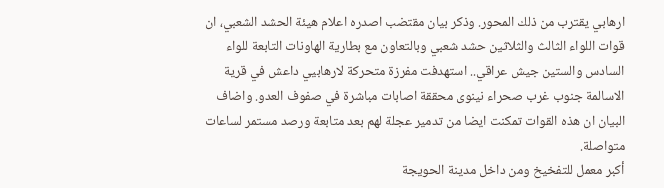ارهابي يقترب من ذلك المحور. وذكر بيان مقتضب اصدره اعلام هيئة الحشد الشعبي، ان قوات اللواء الثالث والثلاثين حشد شعبي وبالتعاون مع بطارية الهاونات التابعة للواء السادس والستين جيش عراقي.. استهدفت مفرزة متحركة لارهابيي داعش في قرية الاسالمة جنوب غرب صحراء نينوى محققة اصابات مباشرة في صفوف العدو. واضاف البيان ان هذه القوات تمكنت ايضا من تدمير عجلة لهم بعد متابعة ورصد مستمر لساعات متواصلة.
أكبر معمل للتفخيخ ومن داخل مدينة الحويجة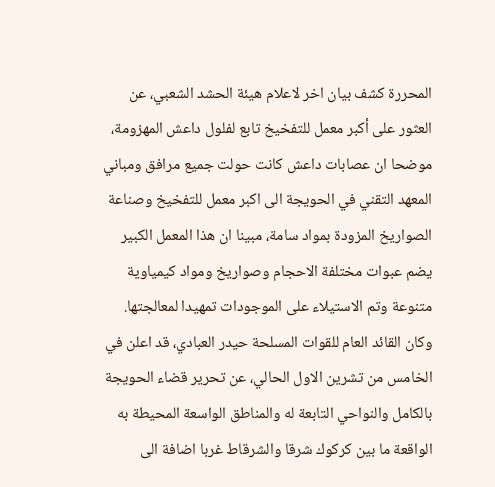المحررة كشف بيان اخر لاعلام هيئة الحشد الشعبي، عن العثور على أكبر معمل للتفخيخ تابع لفلول داعش المهزومة، موضحا ان عصابات داعش كانت حولت جميع مرافق ومباني المعهد التقني في الحويجة الى اكبر معمل للتفخيخ وصناعة الصواريخ المزودة بمواد سامة، مبينا ان هذا المعمل الكبير يضم عبوات مختلفة الاحجام وصواريخ ومواد كيمياوية متنوعة وتم الاستيلاء على الموجودات تمهيدا لمعالجتها. وكان القائد العام للقوات المسلحة حيدر العبادي، قد اعلن في الخامس من تشرين الاول الحالي، عن تحرير قضاء الحويجة بالكامل والنواحي التابعة له والمناطق الواسعة المحيطة به الواقعة ما بين كركوك شرقا والشرقاط غربا اضافة الى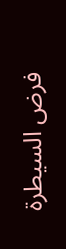فرض السيطرة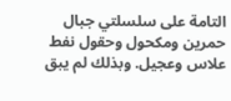التامة على سلسلتي جبال حمرين ومكحول وحقول نفط علاس وعجيل. وبذلك لم يبق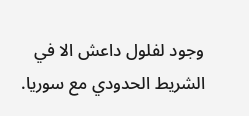وجود لفلول داعش الا في الشريط الحدودي مع سوريا.